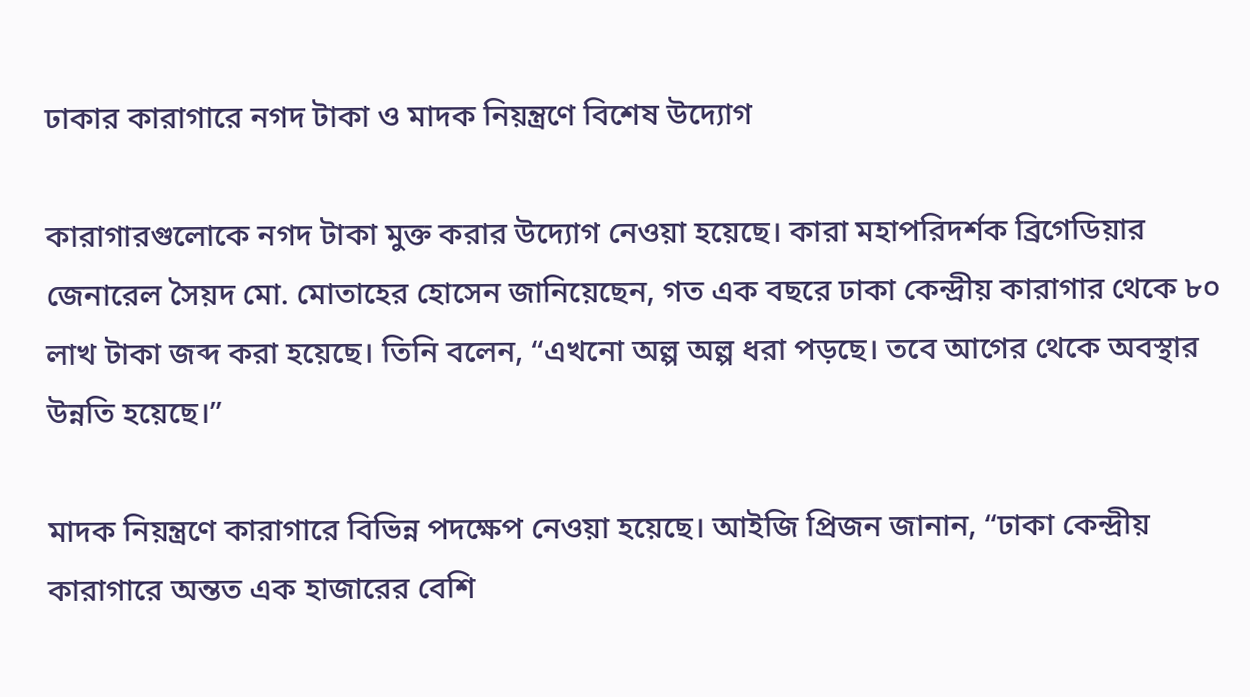ঢাকার কারাগারে নগদ টাকা ও মাদক নিয়ন্ত্রণে বিশেষ উদ্যোগ

কারাগারগুলোকে নগদ টাকা মুক্ত করার উদ্যোগ নেওয়া হয়েছে। কারা মহাপরিদর্শক ব্রিগেডিয়ার জেনারেল সৈয়দ মো. মোতাহের হোসেন জানিয়েছেন, গত এক বছরে ঢাকা কেন্দ্রীয় কারাগার থেকে ৮০ লাখ টাকা জব্দ করা হয়েছে। তিনি বলেন, “এখনো অল্প অল্প ধরা পড়ছে। তবে আগের থেকে অবস্থার উন্নতি হয়েছে।”

মাদক নিয়ন্ত্রণে কারাগারে বিভিন্ন পদক্ষেপ নেওয়া হয়েছে। আইজি প্রিজন জানান, “ঢাকা কেন্দ্রীয় কারাগারে অন্তত এক হাজারের বেশি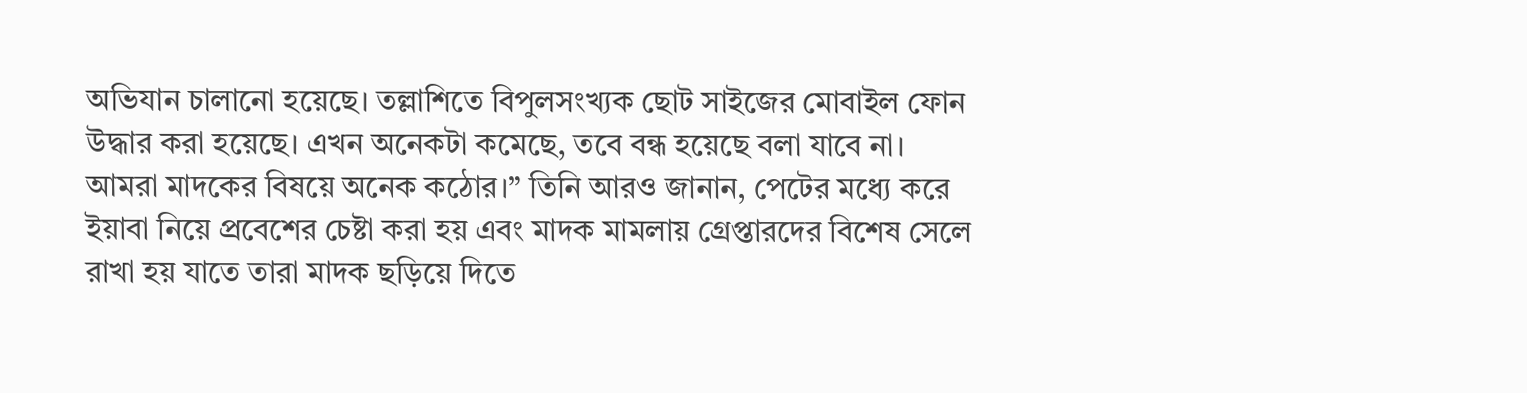অভিযান চালানো হয়েছে। তল্লাশিতে বিপুলসংখ্যক ছোট সাইজের মোবাইল ফোন উদ্ধার করা হয়েছে। এখন অনেকটা কমেছে, তবে বন্ধ হয়েছে বলা যাবে না। আমরা মাদকের বিষয়ে অনেক কঠোর।” তিনি আরও জানান, পেটের মধ্যে করে ইয়াবা নিয়ে প্রবেশের চেষ্টা করা হয় এবং মাদক মামলায় গ্রেপ্তারদের বিশেষ সেলে রাখা হয় যাতে তারা মাদক ছড়িয়ে দিতে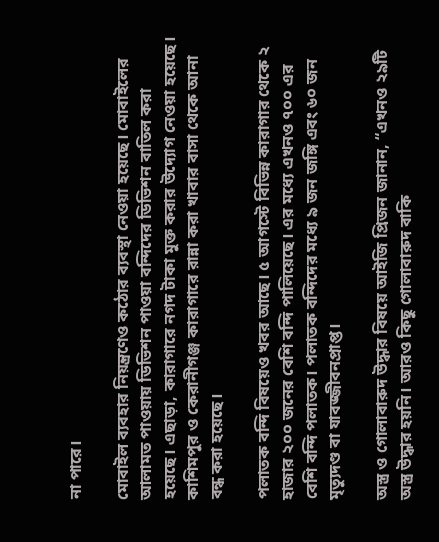না পারে।

মোবাইল ব্যবহার নিয়ন্ত্রণেও কঠোর ব্যবস্থা নেওয়া হয়েছে। মোবাইলের আলামত পাওয়ায় ডিভিশন পাওয়া বন্দিদের ডিভিশন বাতিল করা হয়েছে। এছাড়া, কারাগারে নগদ টাকা মুক্ত করার উদ্যোগ নেওয়া হয়েছে। কাশিমপুর ও কেরানীগঞ্জ কারাগারে রান্না করা খাবার বাসা থেকে আনা বন্ধ করা হয়েছে।

পলাতক বন্দি বিষয়েও খবর আছে। ৫ আগস্টে বিভিন্ন কারাগার থেকে ২ হাজার ২০০ জনের বেশি বন্দি পালিয়েছে। এর মধ্যে এখনও ৭০০ এর বেশি বন্দি পলাতক। পলাতক বন্দিদের মধ্যে ৯ জন জঙ্গি এবং ৬০ জন মৃত্যুদণ্ড বা যাবজ্জীবনপ্রাপ্ত।

অস্ত্র ও গোলাবারুদ উদ্ধার বিষয়ে আইজি প্রিজন জানান, “এখনও ২৯টি অস্ত্র উদ্ধার হয়নি। আরও কিছু গোলাবারুদ বাকি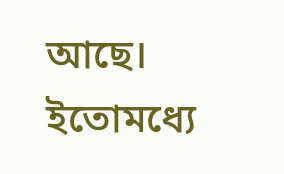আছে। ইতোমধ্যে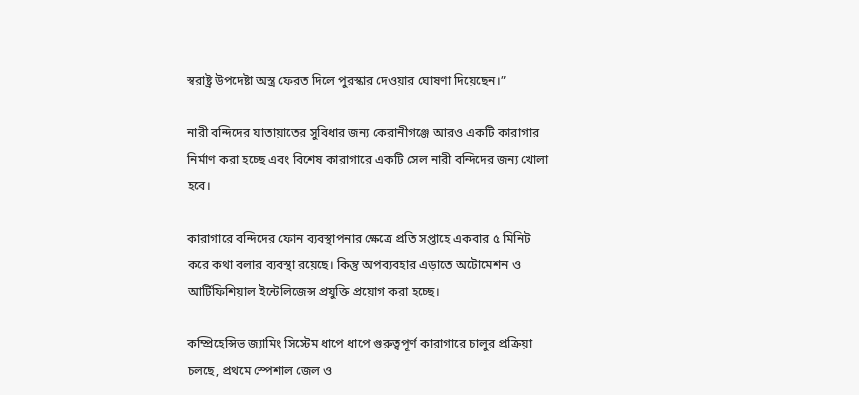স্বরাষ্ট্র উপদেষ্টা অস্ত্র ফেরত দিলে পুরস্কার দেওয়ার ঘোষণা দিয়েছেন।”

নারী বন্দিদের যাতায়াতের সুবিধার জন্য কেরানীগঞ্জে আরও একটি কারাগার নির্মাণ করা হচ্ছে এবং বিশেষ কারাগারে একটি সেল নারী বন্দিদের জন্য খোলা হবে।

কারাগারে বন্দিদের ফোন ব্যবস্থাপনার ক্ষেত্রে প্রতি সপ্তাহে একবার ৫ মিনিট করে কথা বলার ব্যবস্থা রয়েছে। কিন্তু অপব্যবহার এড়াতে অটোমেশন ও আর্টিফিশিয়াল ইন্টেলিজেন্স প্রযুক্তি প্রয়োগ করা হচ্ছে।

কম্প্রিহেন্সিভ জ্যামিং সিস্টেম ধাপে ধাপে গুরুত্বপূর্ণ কারাগারে চালুর প্রক্রিয়া চলছে, প্রথমে স্পেশাল জেল ও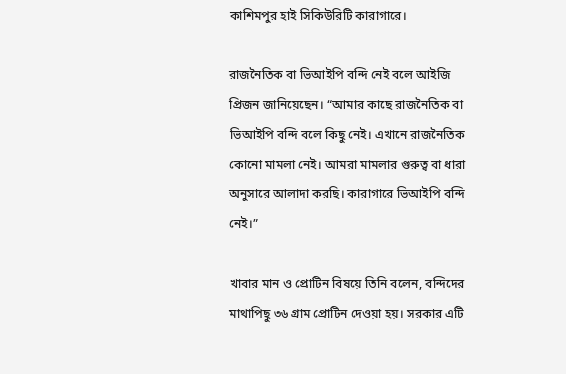কাশিমপুর হাই সিকিউরিটি কারাগারে।

রাজনৈতিক বা ভিআইপি বন্দি নেই বলে আইজি প্রিজন জানিয়েছেন। “আমার কাছে রাজনৈতিক বা ভিআইপি বন্দি বলে কিছু নেই। এখানে রাজনৈতিক কোনো মামলা নেই। আমরা মামলার গুরুত্ব বা ধারা অনুসারে আলাদা করছি। কারাগারে ভিআইপি বন্দি নেই।”

খাবার মান ও প্রোটিন বিষয়ে তিনি বলেন, বন্দিদের মাথাপিছু ৩৬ গ্রাম প্রোটিন দেওয়া হয়। সরকার এটি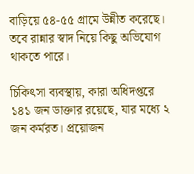বাড়িয়ে ৫৪-৫৫ গ্রামে উন্নীত করেছে। তবে রান্নার স্বাদ নিয়ে কিছু অভিযোগ থাকতে পারে।

চিকিৎসা ব্যবস্থায়, কারা অধিদপ্তরে ১৪১ জন ডাক্তার রয়েছে, যার মধ্যে ২ জন কর্মরত। প্রয়োজন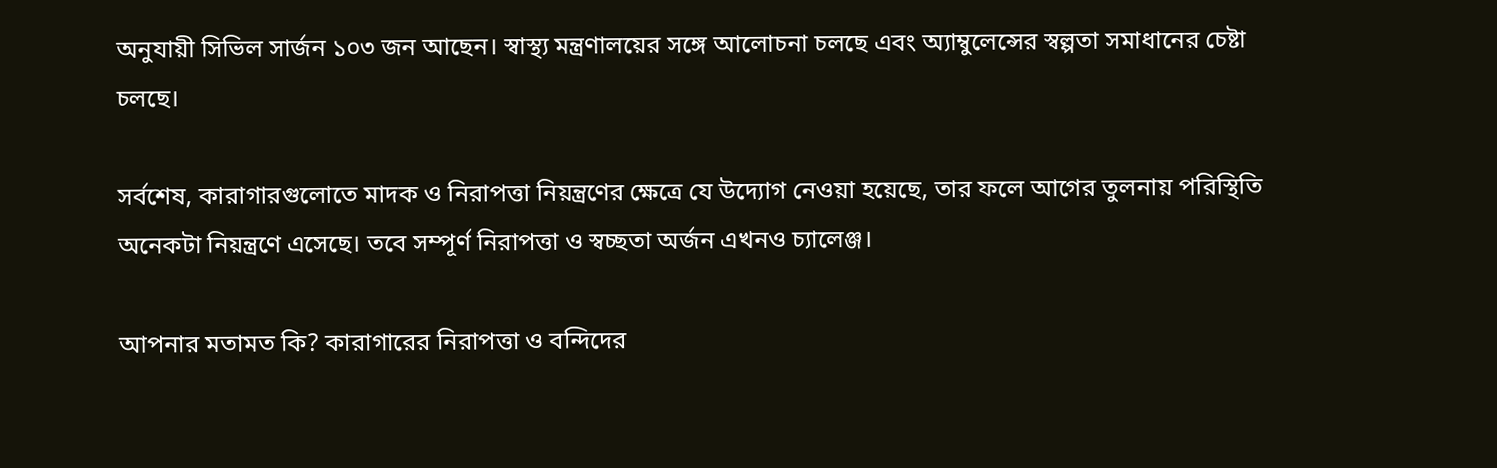অনুযায়ী সিভিল সার্জন ১০৩ জন আছেন। স্বাস্থ্য মন্ত্রণালয়ের সঙ্গে আলোচনা চলছে এবং অ্যাম্বুলেন্সের স্বল্পতা সমাধানের চেষ্টা চলছে।

সর্বশেষ, কারাগারগুলোতে মাদক ও নিরাপত্তা নিয়ন্ত্রণের ক্ষেত্রে যে উদ্যোগ নেওয়া হয়েছে, তার ফলে আগের তুলনায় পরিস্থিতি অনেকটা নিয়ন্ত্রণে এসেছে। তবে সম্পূর্ণ নিরাপত্তা ও স্বচ্ছতা অর্জন এখনও চ্যালেঞ্জ।

আপনার মতামত কি? কারাগারের নিরাপত্তা ও বন্দিদের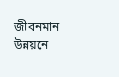জীবনমান উন্নয়নে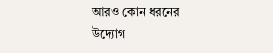আরও কোন ধরনের উদ্যোগ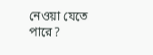নেওয়া যেতে পারে?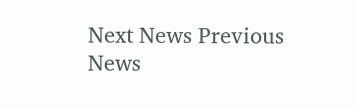Next News Previous News